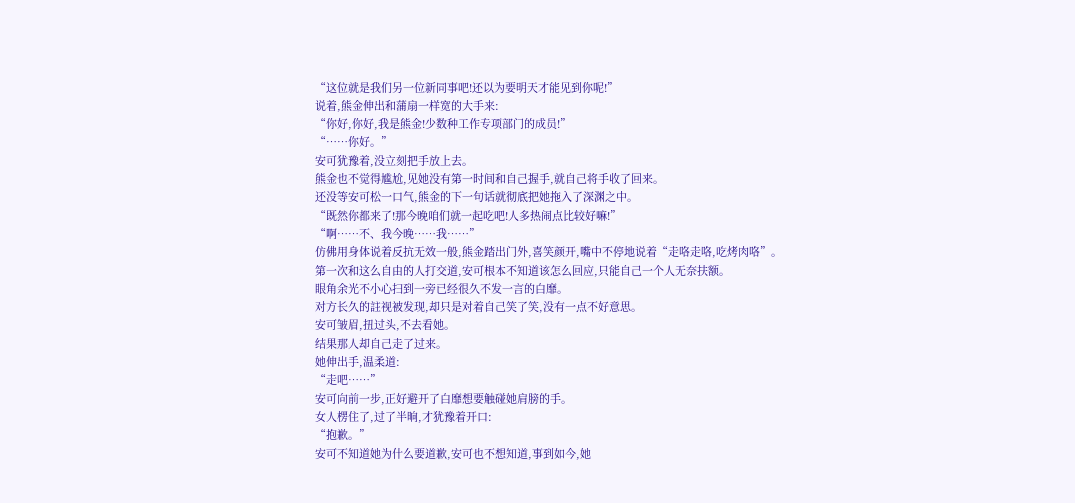“这位就是我们另一位新同事吧!还以为要明天才能见到你呢!”
说着,熊金伸出和蒲扇一样宽的大手来:
“你好,你好,我是熊金!少数种工作专项部门的成员!”
“……你好。”
安可犹豫着,没立刻把手放上去。
熊金也不觉得尴尬,见她没有第一时间和自己握手,就自己将手收了回来。
还没等安可松一口气,熊金的下一句话就彻底把她拖入了深渊之中。
“既然你都来了!那今晚咱们就一起吃吧!人多热闹点比较好嘛!”
“啊……不、我今晚……我……”
仿佛用身体说着反抗无效一般,熊金踏出门外,喜笑颜开,嘴中不停地说着“走咯走咯,吃烤肉咯”。
第一次和这么自由的人打交道,安可根本不知道该怎么回应,只能自己一个人无奈扶额。
眼角余光不小心扫到一旁已经很久不发一言的白靡。
对方长久的註视被发现,却只是对着自己笑了笑,没有一点不好意思。
安可皱眉,扭过头,不去看她。
结果那人却自己走了过来。
她伸出手,温柔道:
“走吧……”
安可向前一步,正好避开了白靡想要触碰她肩膀的手。
女人楞住了,过了半晌,才犹豫着开口:
“抱歉。”
安可不知道她为什么要道歉,安可也不想知道,事到如今,她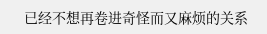已经不想再卷进奇怪而又麻烦的关系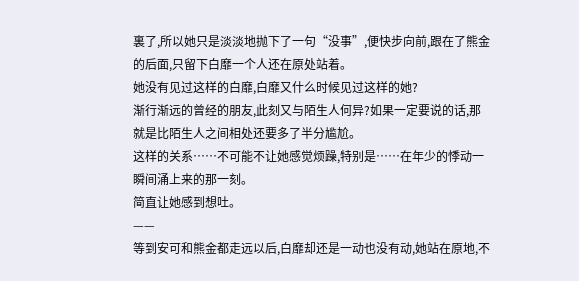裏了,所以她只是淡淡地抛下了一句“没事”,便快步向前,跟在了熊金的后面,只留下白靡一个人还在原处站着。
她没有见过这样的白靡,白靡又什么时候见过这样的她?
渐行渐远的曾经的朋友,此刻又与陌生人何异?如果一定要说的话,那就是比陌生人之间相处还要多了半分尴尬。
这样的关系……不可能不让她感觉烦躁,特别是……在年少的悸动一瞬间涌上来的那一刻。
简直让她感到想吐。
——
等到安可和熊金都走远以后,白靡却还是一动也没有动,她站在原地,不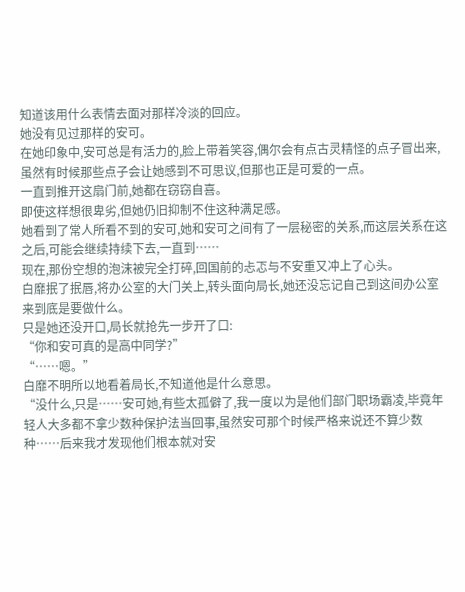知道该用什么表情去面对那样冷淡的回应。
她没有见过那样的安可。
在她印象中,安可总是有活力的,脸上带着笑容,偶尔会有点古灵精怪的点子冒出来,虽然有时候那些点子会让她感到不可思议,但那也正是可爱的一点。
一直到推开这扇门前,她都在窃窃自喜。
即使这样想很卑劣,但她仍旧抑制不住这种满足感。
她看到了常人所看不到的安可,她和安可之间有了一层秘密的关系,而这层关系在这之后,可能会继续持续下去,一直到……
现在,那份空想的泡沫被完全打碎,回国前的忐忑与不安重又冲上了心头。
白靡抿了抿唇,将办公室的大门关上,转头面向局长,她还没忘记自己到这间办公室来到底是要做什么。
只是她还没开口,局长就抢先一步开了口:
“你和安可真的是高中同学?”
“……嗯。”
白靡不明所以地看着局长,不知道他是什么意思。
“没什么,只是……安可她,有些太孤僻了,我一度以为是他们部门职场霸凌,毕竟年轻人大多都不拿少数种保护法当回事,虽然安可那个时候严格来说还不算少数种……后来我才发现他们根本就对安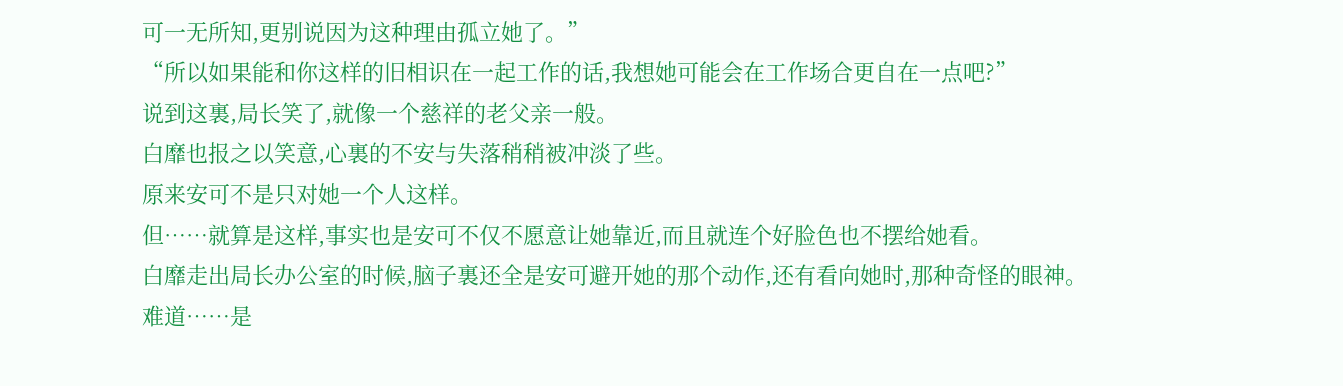可一无所知,更别说因为这种理由孤立她了。”
“所以如果能和你这样的旧相识在一起工作的话,我想她可能会在工作场合更自在一点吧?”
说到这裏,局长笑了,就像一个慈祥的老父亲一般。
白靡也报之以笑意,心裏的不安与失落稍稍被冲淡了些。
原来安可不是只对她一个人这样。
但……就算是这样,事实也是安可不仅不愿意让她靠近,而且就连个好脸色也不摆给她看。
白靡走出局长办公室的时候,脑子裏还全是安可避开她的那个动作,还有看向她时,那种奇怪的眼神。
难道……是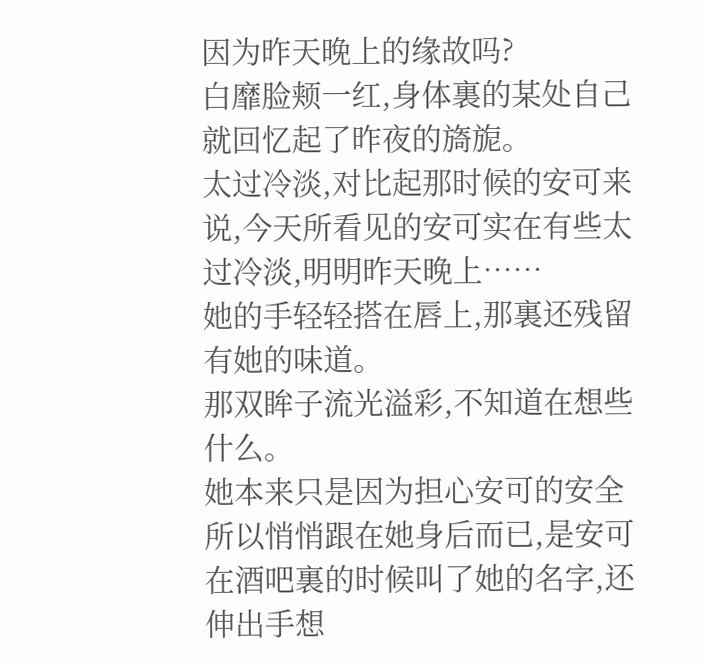因为昨天晚上的缘故吗?
白靡脸颊一红,身体裏的某处自己就回忆起了昨夜的旖旎。
太过冷淡,对比起那时候的安可来说,今天所看见的安可实在有些太过冷淡,明明昨天晚上……
她的手轻轻搭在唇上,那裏还残留有她的味道。
那双眸子流光溢彩,不知道在想些什么。
她本来只是因为担心安可的安全所以悄悄跟在她身后而已,是安可在酒吧裏的时候叫了她的名字,还伸出手想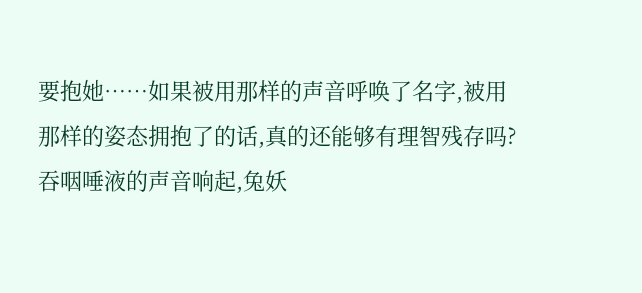要抱她……如果被用那样的声音呼唤了名字,被用那样的姿态拥抱了的话,真的还能够有理智残存吗?
吞咽唾液的声音响起,兔妖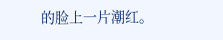的脸上一片潮红。